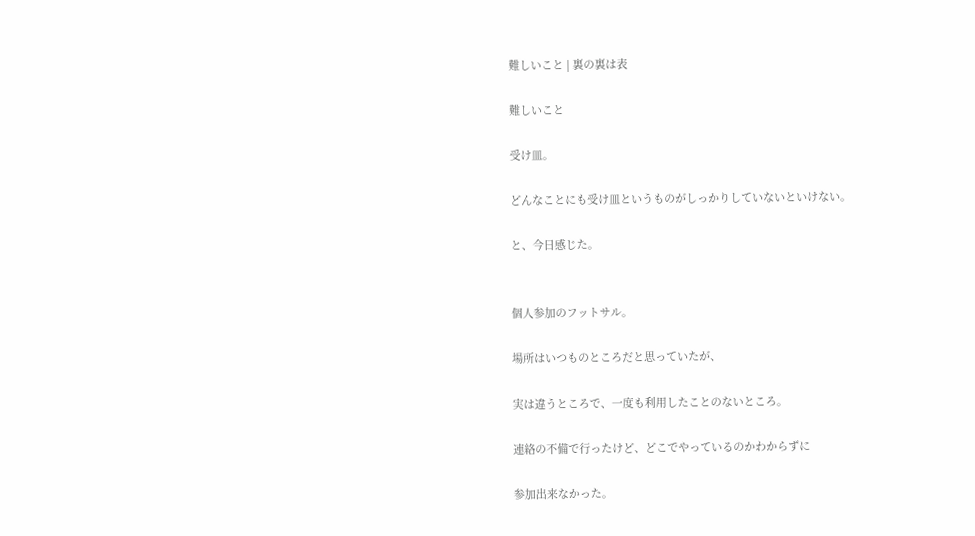難しいこと | 裏の裏は表

難しいこと

受け皿。

どんなことにも受け皿というものがしっかりしていないといけない。

と、今日感じた。


個人参加のフットサル。

場所はいつものところだと思っていたが、

実は違うところで、一度も利用したことのないところ。

連絡の不備で行ったけど、どこでやっているのかわからずに

参加出来なかった。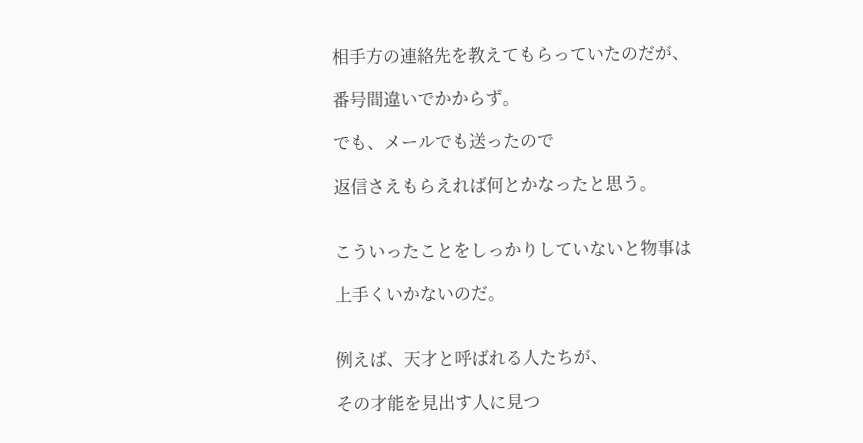相手方の連絡先を教えてもらっていたのだが、

番号間違いでかからず。

でも、メールでも送ったので

返信さえもらえれば何とかなったと思う。


こういったことをしっかりしていないと物事は

上手くいかないのだ。


例えば、天才と呼ばれる人たちが、

その才能を見出す人に見つ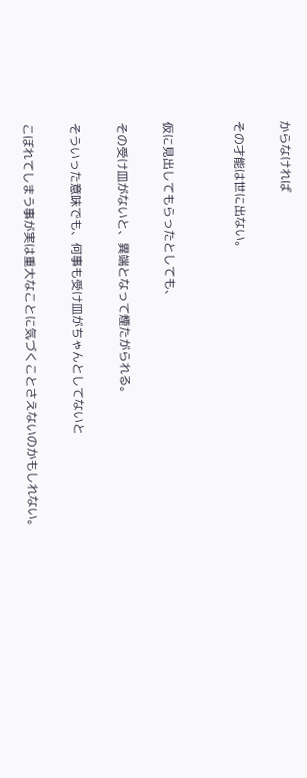からなければ

その才能は世に出ない。


仮に見出してもらったとしても、

その受け皿がないと、異端となって煙たがられる。

そういった意味でも、何事も受け皿がちゃんとしてないと

こぼれてしまう事が実は重大なことに気づくことさえないのかもしれない。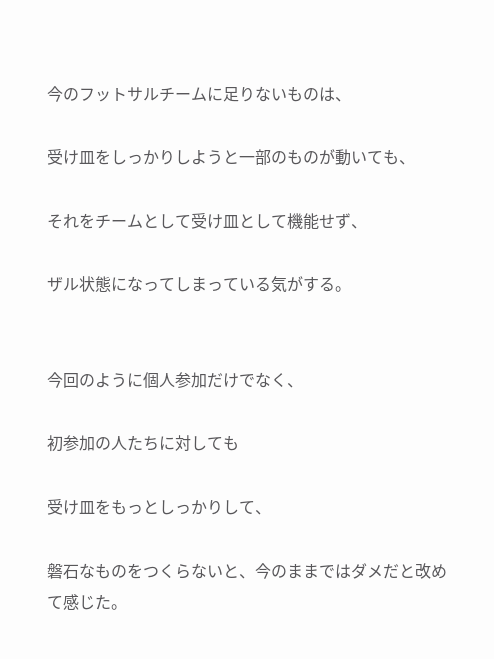今のフットサルチームに足りないものは、

受け皿をしっかりしようと一部のものが動いても、

それをチームとして受け皿として機能せず、

ザル状態になってしまっている気がする。


今回のように個人参加だけでなく、

初参加の人たちに対しても

受け皿をもっとしっかりして、

磐石なものをつくらないと、今のままではダメだと改めて感じた。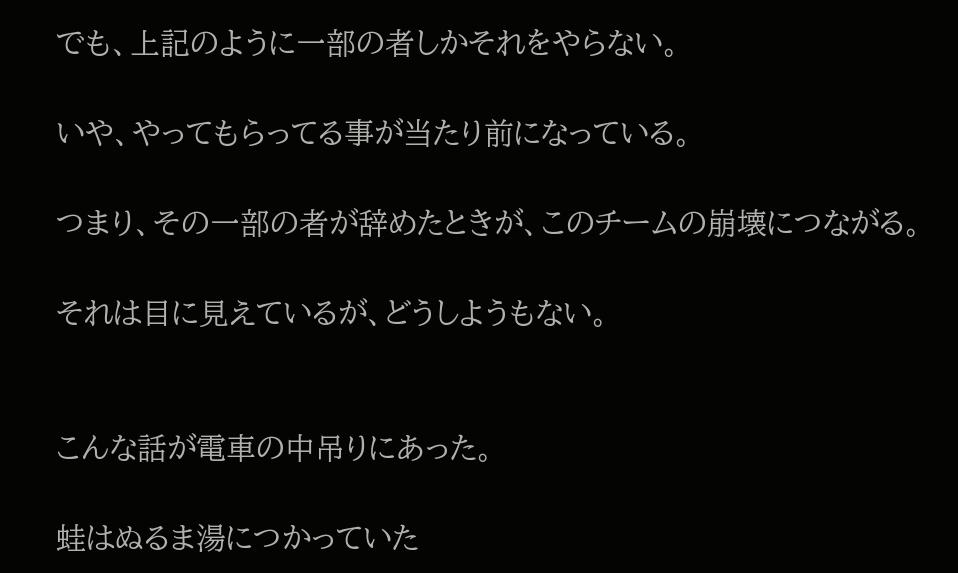でも、上記のように一部の者しかそれをやらない。

いや、やってもらってる事が当たり前になっている。

つまり、その一部の者が辞めたときが、このチームの崩壊につながる。

それは目に見えているが、どうしようもない。


こんな話が電車の中吊りにあった。

蛙はぬるま湯につかっていた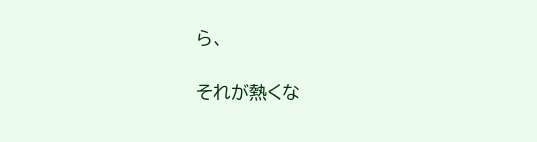ら、

それが熱くな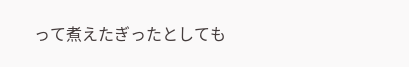って煮えたぎったとしても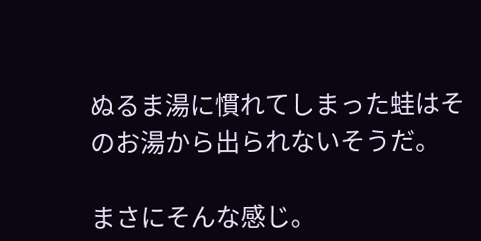ぬるま湯に慣れてしまった蛙はそのお湯から出られないそうだ。

まさにそんな感じ。